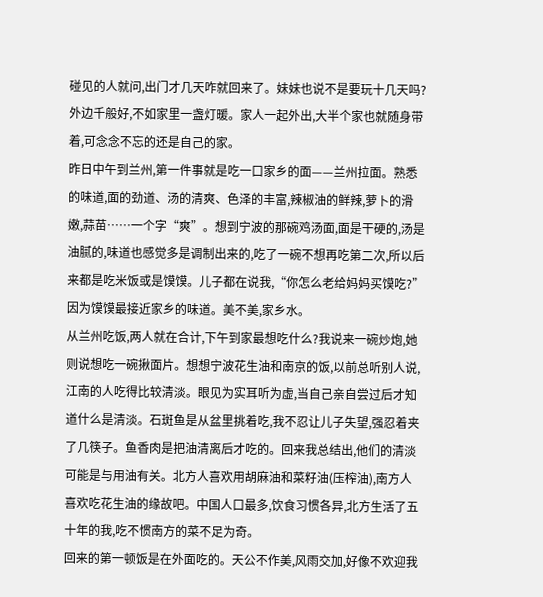碰见的人就问,出门才几天咋就回来了。妹妹也说不是要玩十几天吗?外边千般好,不如家里一盏灯暖。家人一起外出,大半个家也就随身带着,可念念不忘的还是自己的家。
昨日中午到兰州,第一件事就是吃一口家乡的面——兰州拉面。熟悉的味道,面的劲道、汤的清爽、色泽的丰富,辣椒油的鲜辣,萝卜的滑嫩,蒜苗……一个字“爽”。想到宁波的那碗鸡汤面,面是干硬的,汤是油腻的,味道也感觉多是调制出来的,吃了一碗不想再吃第二次,所以后来都是吃米饭或是馍馍。儿子都在说我,“你怎么老给妈妈买馍吃?”因为馍馍最接近家乡的味道。美不美,家乡水。
从兰州吃饭,两人就在合计,下午到家最想吃什么?我说来一碗炒炮,她则说想吃一碗揪面片。想想宁波花生油和南京的饭,以前总听别人说,江南的人吃得比较清淡。眼见为实耳听为虚,当自己亲自尝过后才知道什么是清淡。石斑鱼是从盆里挑着吃,我不忍让儿子失望,强忍着夹了几筷子。鱼香肉是把油清离后才吃的。回来我总结出,他们的清淡可能是与用油有关。北方人喜欢用胡麻油和菜籽油(压榨油),南方人喜欢吃花生油的缘故吧。中国人口最多,饮食习惯各异,北方生活了五十年的我,吃不惯南方的菜不足为奇。
回来的第一顿饭是在外面吃的。天公不作美,风雨交加,好像不欢迎我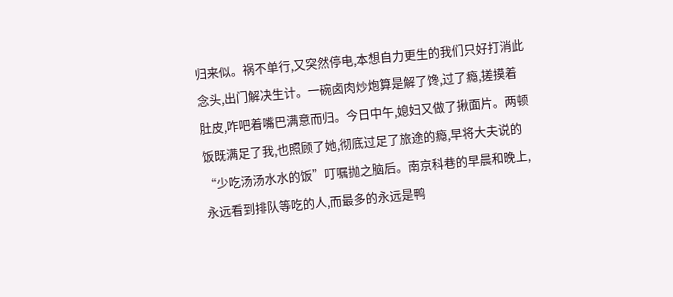归来似。祸不单行,又突然停电,本想自力更生的我们只好打消此念头,出门解决生计。一碗卤肉炒炮算是解了馋,过了瘾,搓摸着肚皮,咋吧着嘴巴满意而归。今日中午,媳妇又做了揪面片。两顿饭既满足了我,也照顾了她,彻底过足了旅途的瘾,早将大夫说的“少吃汤汤水水的饭”叮嘱抛之脑后。南京科巷的早晨和晚上,永远看到排队等吃的人,而最多的永远是鸭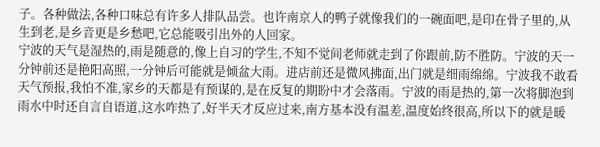子。各种做法,各种口味总有许多人排队品尝。也许南京人的鸭子就像我们的一碗面吧,是印在骨子里的,从生到老,是乡音更是乡愁吧,它总能吸引出外的人回家。
宁波的天气是湿热的,雨是随意的,像上自习的学生,不知不觉间老师就走到了你跟前,防不胜防。宁波的天一分钟前还是艳阳高照,一分钟后可能就是倾盆大雨。进店前还是微风拂面,出门就是细雨绵绵。宁波我不敢看天气预报,我怕不准,家乡的天都是有预谋的,是在反复的期盼中才会落雨。宁波的雨是热的,第一次将脚泡到雨水中时还自言自语道,这水咋热了,好半天才反应过来,南方基本没有温差,温度始终很高,所以下的就是暖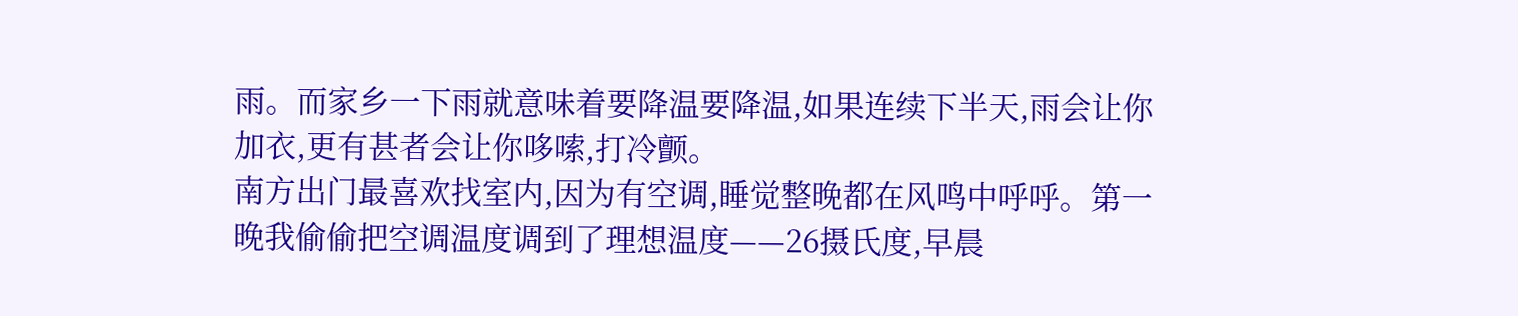雨。而家乡一下雨就意味着要降温要降温,如果连续下半天,雨会让你加衣,更有甚者会让你哆嗦,打冷颤。
南方出门最喜欢找室内,因为有空调,睡觉整晚都在风鸣中呼呼。第一晚我偷偷把空调温度调到了理想温度——26摄氏度,早晨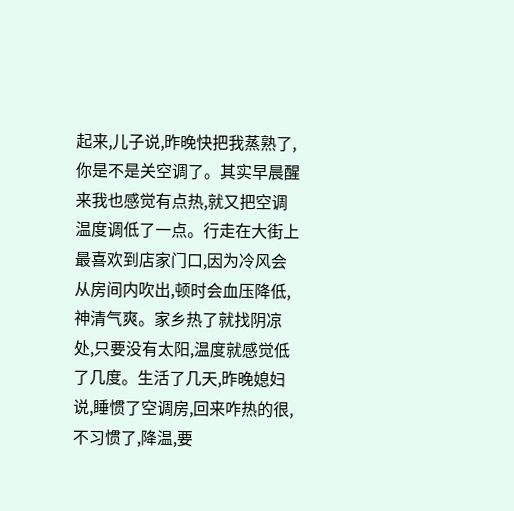起来,儿子说,昨晚快把我蒸熟了,你是不是关空调了。其实早晨醒来我也感觉有点热,就又把空调温度调低了一点。行走在大街上最喜欢到店家门口,因为冷风会从房间内吹出,顿时会血压降低,神清气爽。家乡热了就找阴凉处,只要没有太阳,温度就感觉低了几度。生活了几天,昨晚媳妇说,睡惯了空调房,回来咋热的很,不习惯了,降温,要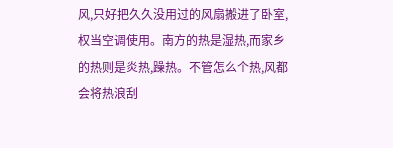风,只好把久久没用过的风扇搬进了卧室,权当空调使用。南方的热是湿热,而家乡的热则是炎热,躁热。不管怎么个热,风都会将热浪刮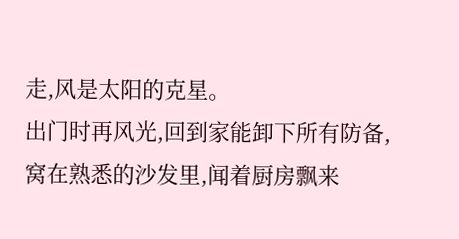走,风是太阳的克星。
出门时再风光,回到家能卸下所有防备,窝在熟悉的沙发里,闻着厨房飘来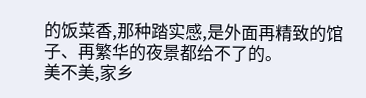的饭菜香,那种踏实感,是外面再精致的馆子、再繁华的夜景都给不了的。
美不美,家乡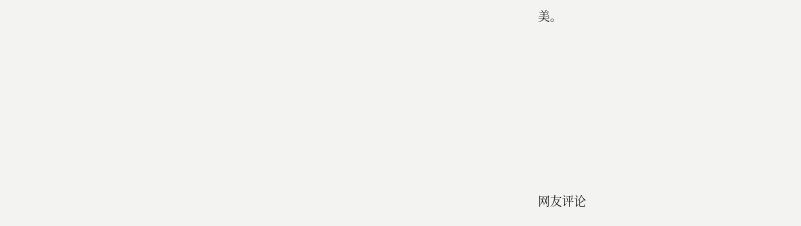美。









网友评论